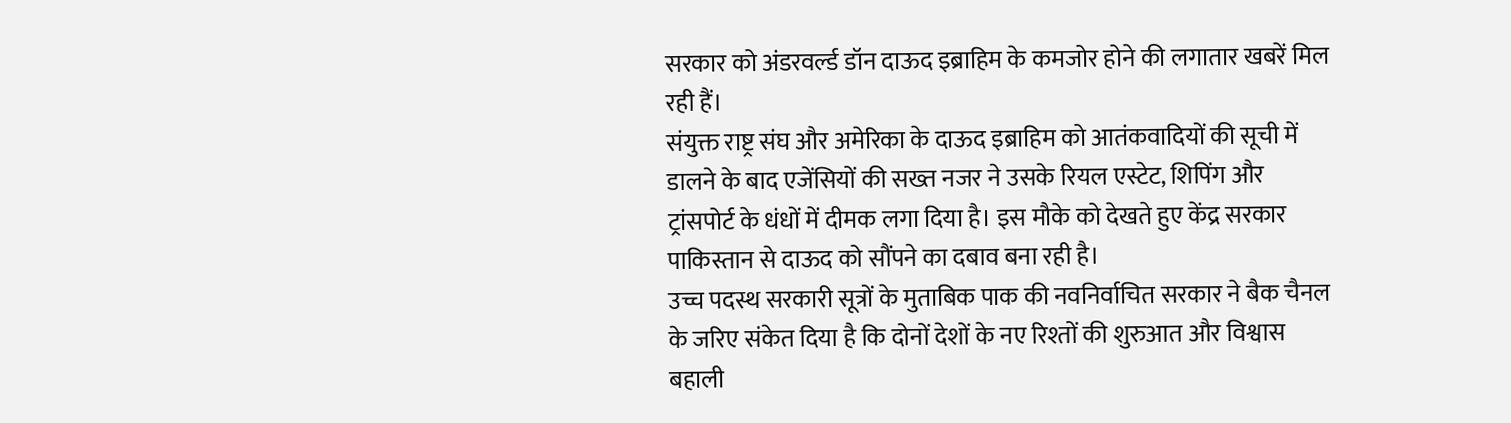सरकार को अंडरवर्ल्ड डॉन दाऊद इब्राहिम के कमजोर होने की लगातार खबरें मिल रही हैं।
संयुक्त राष्ट्र संघ और अमेरिका के दाऊद इब्राहिम को आतंकवादियों की सूची में डालने के बाद एजेंसियों की सख्त नजर ने उसके रियल एस्टेट, शिपिंग और ट्रांसपोर्ट के धंधों में दीमक लगा दिया है। इस मौके को देखते हुए केंद्र सरकार पाकिस्तान से दाऊद को सौंपने का दबाव बना रही है।
उच्च पदस्थ सरकारी सूत्रों के मुताबिक पाक की नवनिर्वाचित सरकार ने बैक चैनल के जरिए संकेत दिया है कि दोनों देशों के नए रिश्तों की शुरुआत और विश्वास बहाली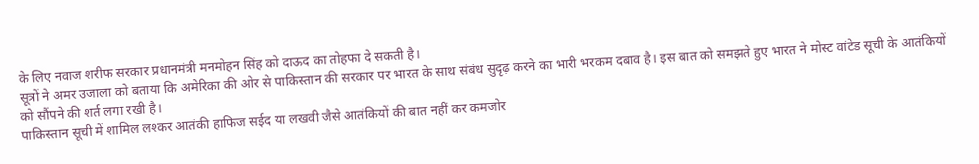के लिए नवाज शरीफ सरकार प्रधानमंत्री मनमोहन सिंह को दाऊद का तोहफा दे सकती है।
सूत्रों ने अमर उजाला को बताया कि अमेरिका की ओर से पाकिस्तान की सरकार पर भारत के साथ संबंध सुदृढ़ करने का भारी भरकम दबाव है। इस बात को समझते हुए भारत ने मोस्ट वांटेड सूची के आतंकियों को सौंपने की शर्त लगा रखी है।
पाकिस्तान सूची में शामिल लश्कर आतंकी हाफिज सईद या लखवी जैसे आतंकियों की बात नहीं कर कमजोर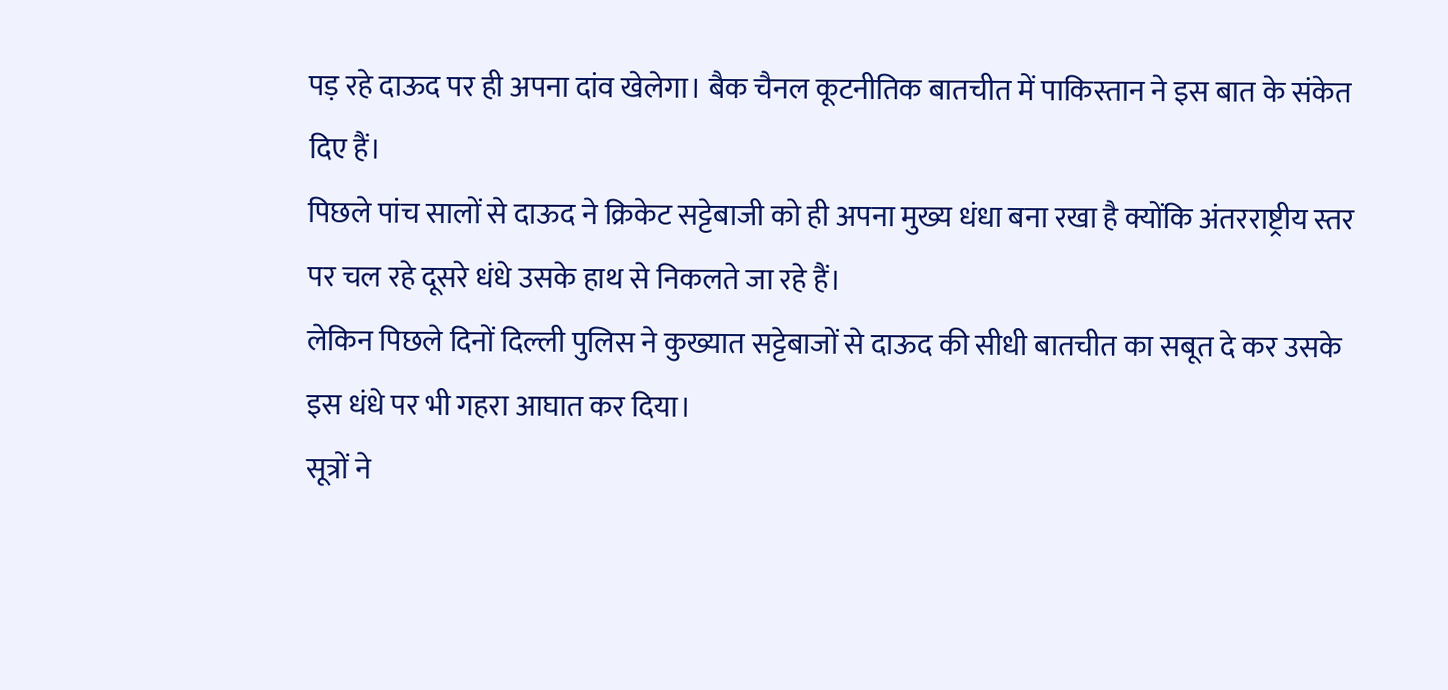पड़ रहे दाऊद पर ही अपना दांव खेलेगा। बैक चैनल कूटनीतिक बातचीत में पाकिस्तान ने इस बात के संकेत दिए हैं।
पिछले पांच सालों से दाऊद ने क्रिकेट सट्टेबाजी को ही अपना मुख्य धंधा बना रखा है क्योंकि अंतरराष्ट्रीय स्तर पर चल रहे दूसरे धंधे उसके हाथ से निकलते जा रहे हैं।
लेकिन पिछले दिनों दिल्ली पुलिस ने कुख्यात सट्टेबाजों से दाऊद की सीधी बातचीत का सबूत दे कर उसके इस धंधे पर भी गहरा आघात कर दिया।
सूत्रों ने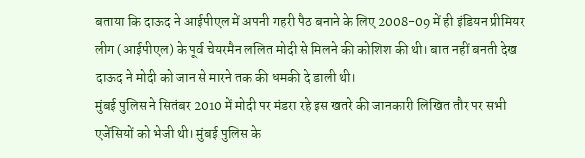बताया कि दाऊद ने आईपीएल में अपनी गहरी पैठ बनाने के लिए 2008-09 में ही इंडियन प्रीमियर लीग (आईपीएल) के पूर्व चेयरमैन ललित मोदी से मिलने की कोशिश की थी। बात नहीं बनती देख दाऊद ने मोदी को जान से मारने तक की धमकी दे डाली थी।
मुंबई पुलिस ने सितंबर 2010 में मोदी पर मंडरा रहे इस खतरे की जानकारी लिखित तौर पर सभी एजेंसियों को भेजी थी। मुंबई पुलिस के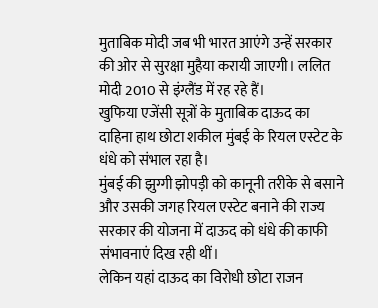मुताबिक मोदी जब भी भारत आएंगे उन्हें सरकार की ओर से सुरक्षा मुहैया करायी जाएगी। ललित मोदी 2010 से इंग्लैंड में रह रहे हैं।
खुफिया एजेंसी सूत्रों के मुताबिक दाऊद का दाहिना हाथ छोटा शकील मुंबई के रियल एस्टेट के धंधे को संभाल रहा है।
मुंबई की झुग्गी झोपड़ी को कानूनी तरीके से बसाने और उसकी जगह रियल एस्टेट बनाने की राज्य सरकार की योजना में दाऊद को धंधे की काफी संभावनाएं दिख रही थीं।
लेकिन यहां दाऊद का विरोधी छोटा राजन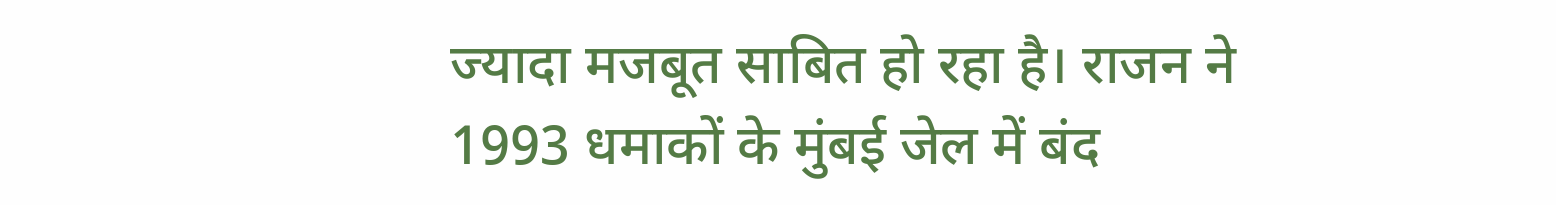ज्यादा मजबूत साबित हो रहा है। राजन ने 1993 धमाकों के मुंबई जेल में बंद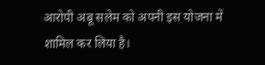आरोपी अबू सलेम को अपनी इस योजना में शामिल कर लिया है।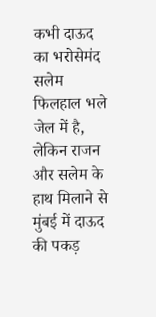कभी दाऊद का भरोसेमंद सलेम फिलहाल भले जेल में है, लेकिन राजन और सलेम के हाथ मिलाने से मुंबई में दाऊद की पकड़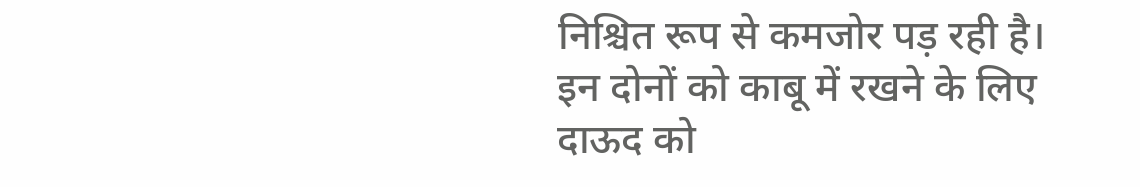निश्चित रूप से कमजोर पड़ रही है। इन दोनों को काबू में रखने के लिए दाऊद को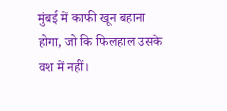मुंबई में काफी खून बहाना होगा, जो कि फिलहाल उसके वश में नहीं।